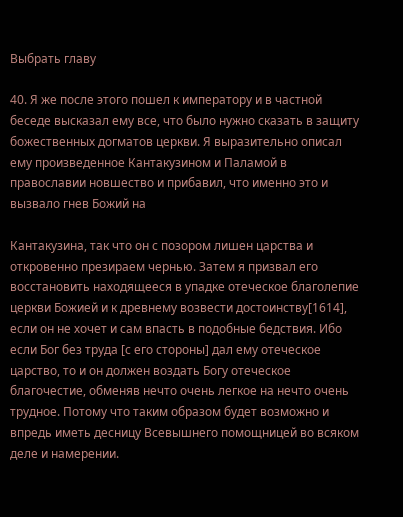Выбрать главу

40. Я же после этого пошел к императору и в частной беседе высказал ему все, что было нужно сказать в защиту божественных догматов церкви. Я выразительно описал ему произведенное Кантакузином и Паламой в православии новшество и прибавил, что именно это и вызвало гнев Божий на

Кантакузина, так что он с позором лишен царства и откровенно презираем чернью. Затем я призвал его восстановить находящееся в упадке отеческое благолепие церкви Божией и к древнему возвести достоинству[1614], если он не хочет и сам впасть в подобные бедствия. Ибо если Бог без труда [с его стороны] дал ему отеческое царство, то и он должен воздать Богу отеческое благочестие, обменяв нечто очень легкое на нечто очень трудное. Потому что таким образом будет возможно и впредь иметь десницу Всевышнего помощницей во всяком деле и намерении.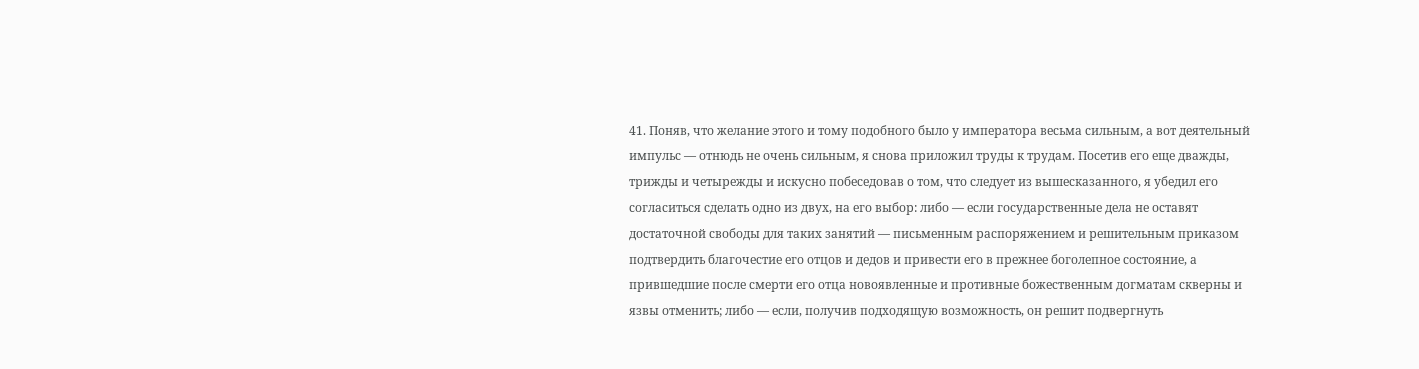41. Поняв, что желание этого и тому подобного было у императора весьма сильным, а вот деятельный импульс — отнюдь не очень сильным, я снова приложил труды к трудам. Посетив его еще дважды, трижды и четырежды и искусно побеседовав о том, что следует из вышесказанного, я убедил его согласиться сделать одно из двух, на его выбор: либо — если государственные дела не оставят достаточной свободы для таких занятий — письменным распоряжением и решительным приказом подтвердить благочестие его отцов и дедов и привести его в прежнее боголепное состояние, а прившедшие после смерти его отца новоявленные и противные божественным догматам скверны и язвы отменить; либо — если, получив подходящую возможность, он решит подвергнуть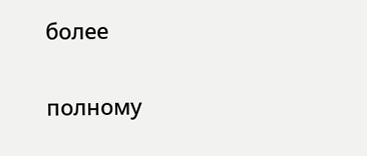более

полному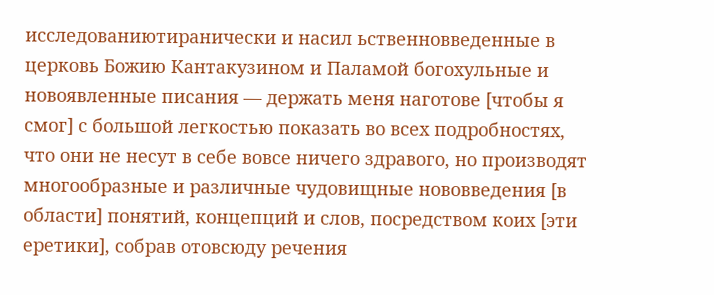исследованиютиранически и насил ьственновведенные в церковь Божию Кантакузином и Паламой богохульные и новоявленные писания — держать меня наготове [чтобы я смог] с большой легкостью показать во всех подробностях, что они не несут в себе вовсе ничего здравого, но производят многообразные и различные чудовищные нововведения [в области] понятий, концепций и слов, посредством коих [эти еретики], собрав отовсюду речения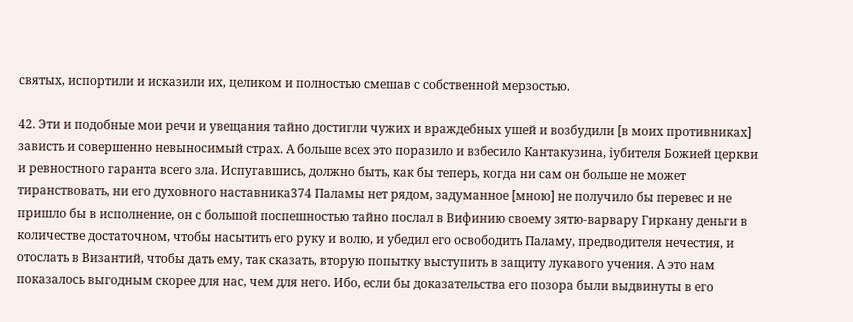святых, испортили и исказили их, целиком и полностью смешав с собственной мерзостью.

42. Эти и подобные мои речи и увещания тайно достигли чужих и враждебных ушей и возбудили [в моих противниках] зависть и совершенно невыносимый страх. А больше всех это поразило и взбесило Кантакузина, іубителя Божией церкви и ревностного гаранта всего зла. Испугавшись, должно быть, как бы теперь, когда ни сам он больше не может тиранствовать, ни его духовного наставника374 Паламы нет рядом, задуманное [мною] не получило бы перевес и не пришло бы в исполнение, он с большой поспешностью тайно послал в Вифинию своему зятю-варвару Гиркану деньги в количестве достаточном, чтобы насытить его руку и волю, и убедил его освободить Паламу, предводителя нечестия, и отослать в Византий, чтобы дать ему, так сказать, вторую попытку выступить в защиту лукавого учения. А это нам показалось выгодным скорее для нас, чем для него. Ибо, если бы доказательства его позора были выдвинуты в его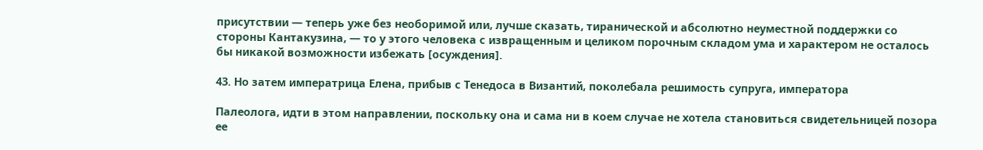присутствии — теперь уже без необоримой или, лучше сказать, тиранической и абсолютно неуместной поддержки со стороны Кантакузина, — то у этого человека с извращенным и целиком порочным складом ума и характером не осталось бы никакой возможности избежать [осуждения].

43. Но затем императрица Елена, прибыв с Тенедоса в Византий, поколебала решимость супруга, императора

Палеолога, идти в этом направлении, поскольку она и сама ни в коем случае не хотела становиться свидетельницей позора ее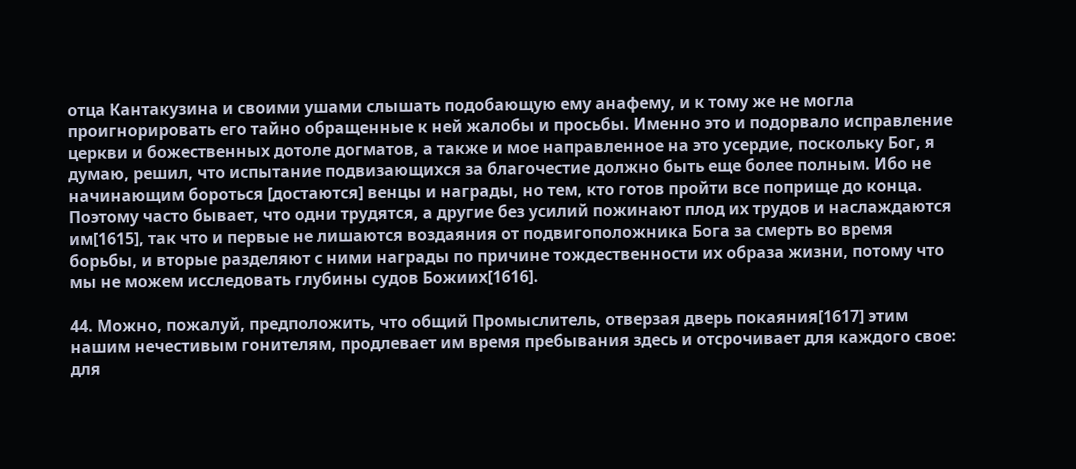отца Кантакузина и своими ушами слышать подобающую ему анафему, и к тому же не могла проигнорировать его тайно обращенные к ней жалобы и просьбы. Именно это и подорвало исправление церкви и божественных дотоле догматов, а также и мое направленное на это усердие, поскольку Бог, я думаю, решил, что испытание подвизающихся за благочестие должно быть еще более полным. Ибо не начинающим бороться [достаются] венцы и награды, но тем, кто готов пройти все поприще до конца. Поэтому часто бывает, что одни трудятся, а другие без усилий пожинают плод их трудов и наслаждаются им[1615], так что и первые не лишаются воздаяния от подвигоположника Бога за смерть во время борьбы, и вторые разделяют с ними награды по причине тождественности их образа жизни, потому что мы не можем исследовать глубины судов Божиих[1616].

44. Можно, пожалуй, предположить, что общий Промыслитель, отверзая дверь покаяния[1617] этим нашим нечестивым гонителям, продлевает им время пребывания здесь и отсрочивает для каждого свое: для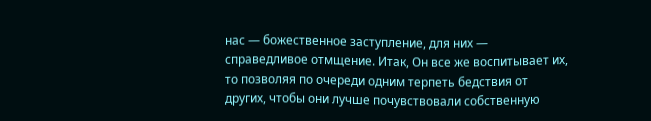нас — божественное заступление, для них — справедливое отмщение. Итак, Он все же воспитывает их, то позволяя по очереди одним терпеть бедствия от других, чтобы они лучше почувствовали собственную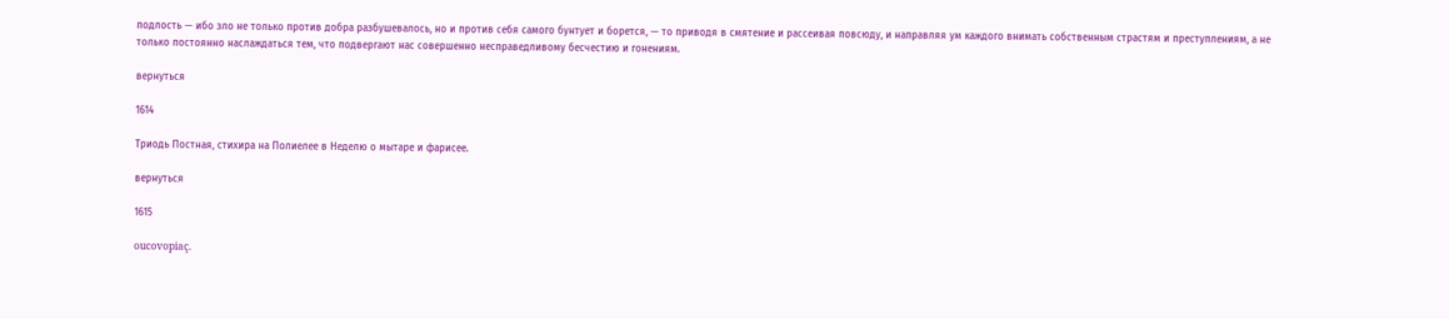подлость — ибо зло не только против добра разбушевалось, но и против себя самого бунтует и борется, — то приводя в смятение и рассеивая повсюду, и направляя ум каждого внимать собственным страстям и преступлениям, а не только постоянно наслаждаться тем, что подвергают нас совершенно несправедливому бесчестию и гонениям.

вернуться

1614

Триодь Постная, стихира на Полиелее в Неделю о мытаре и фарисее.

вернуться

1615

oucovopiaç.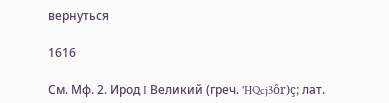вернуться

1616

См. Мф. 2. Ирод I Великий (греч. 'HQcj3ôr)ç; лат.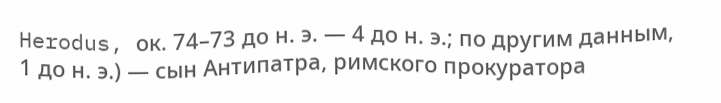Herodus, ок. 74–73 до н. э. — 4 до н. э.; по другим данным, 1 до н. э.) — сын Антипатра, римского прокуратора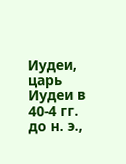Иудеи, царь Иудеи в 40-4 гг. до н. э.,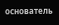основатель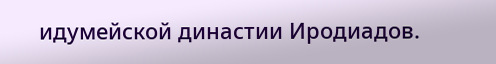идумейской династии Иродиадов.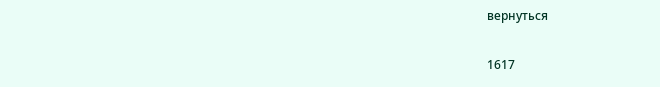вернуться

1617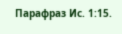Парафраз Ис. 1:15.